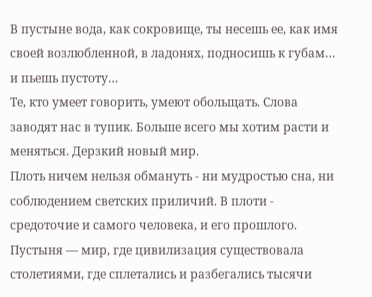В пустыне вода, как сокровище, ты несешь ее, как имя своей возлюбленной, в ладонях, подносишь к губам… и пьешь пустоту…
Те, кто умеет говорить, умеют обольщать. Слова заводят нас в тупик. Больше всего мы хотим расти и меняться. Дерзкий новый мир.
Плоть ничем нельзя обмануть - ни мудростью сна, ни соблюдением светских приличий. В плоти - средоточие и самого человека, и его прошлого.
Пустыня — мир, где цивилизация существовала столетиями, где сплетались и разбегались тысячи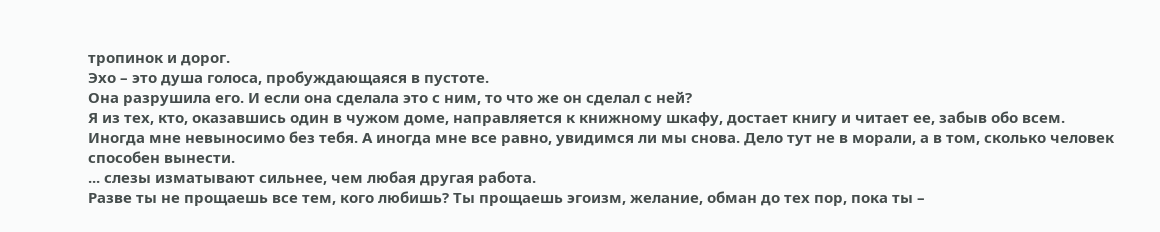тропинок и дорог.
Эхо – это душа голоса, пробуждающаяся в пустоте.
Она разрушила его. И если она сделала это с ним, то что же он сделал с ней?
Я из тех, кто, оказавшись один в чужом доме, направляется к книжному шкафу, достает книгу и читает ее, забыв обо всем.
Иногда мне невыносимо без тебя. А иногда мне все равно, увидимся ли мы снова. Дело тут не в морали, а в том, сколько человек способен вынести.
... слезы изматывают сильнее, чем любая другая работа.
Разве ты не прощаешь все тем, кого любишь? Ты прощаешь эгоизм, желание, обман до тех пор, пока ты –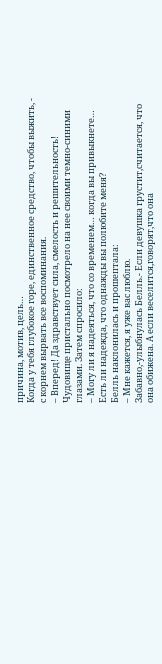причина, мотив, цель…
Когда у тебя глубокое горе, единственное средство, чтобы выжить, - с корнем вырвать все воспоминания.
– Вперед! Да здравствует сила, смелость и решительность!
Чудовище пристально посмотрело на нее своими темно-синими глазами. Затем спросило:
– Могу ли я надеяться, что со временем… когда вы привыкнете… Есть ли надежда, что однажды вы полюбите меня?
Белль наклонилась и прошептала:
– Мне кажется, я уже вас люблю.
Забавно,-улыбнулась Белль.- Если девушка грустит,считается, что она обижена. А если веселится,говорят,что она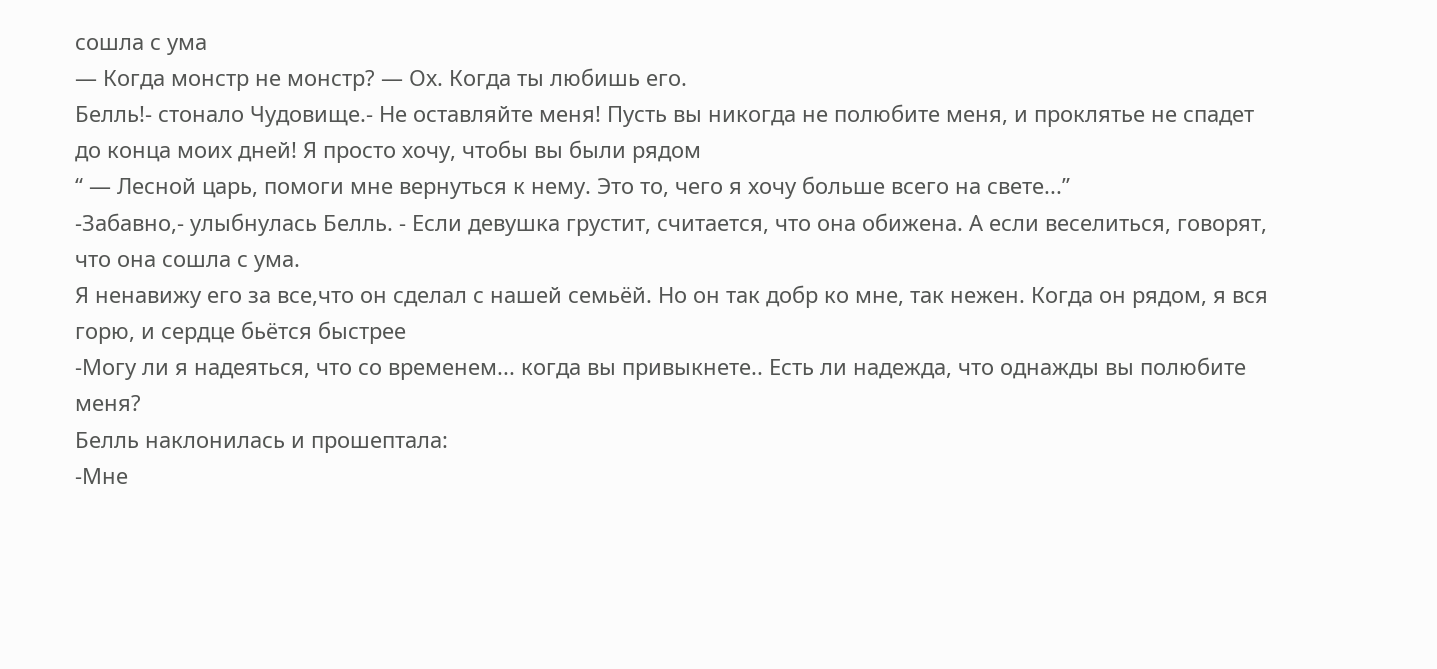сошла с ума
— Когда монстр не монстр? — Ох. Когда ты любишь его.
Белль!- стонало Чудовище.- Не оставляйте меня! Пусть вы никогда не полюбите меня, и проклятье не спадет до конца моих дней! Я просто хочу, чтобы вы были рядом
“ — Лесной царь, помоги мне вернуться к нему. Это то, чего я хочу больше всего на свете...”
-Забавно,- улыбнулась Белль. - Если девушка грустит, считается, что она обижена. А если веселиться, говорят, что она сошла с ума.
Я ненавижу его за все,что он сделал с нашей семьёй. Но он так добр ко мне, так нежен. Когда он рядом, я вся горю, и сердце бьётся быстрее
-Могу ли я надеяться, что со временем... когда вы привыкнете.. Есть ли надежда, что однажды вы полюбите меня?
Белль наклонилась и прошептала:
-Мне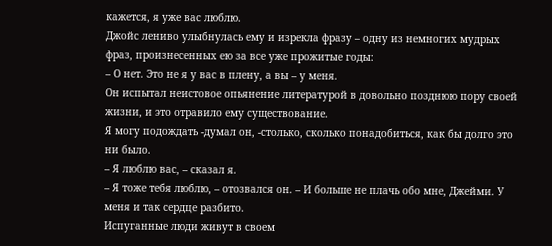кажется, я уже вас люблю.
Джойс лениво улыбнулась ему и изрекла фразу – одну из немногих мудрых фраз, произнесенных ею за все уже прожитые годы:
– О нет. Это не я у вас в плену, а вы – у меня.
Он испытал неистовое опьянение литературой в довольно позднюю пору своей жизни, и это отравило ему существование.
Я могу подождать -думал он, -столько, сколько понадобиться, как бы долго это ни было.
– Я люблю вас, – сказал я.
– Я тоже тебя люблю, – отозвался он. – И больше не плачь обо мне, Джейми. У меня и так сердце разбито.
Испуганные люди живут в своем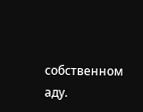собственном аду.